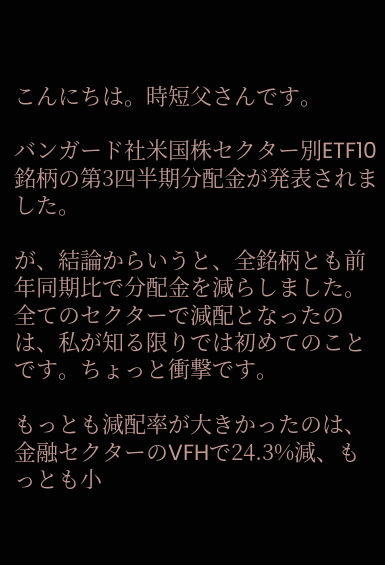こんにちは。時短父さんです。

バンガード社米国株セクター別ETF10銘柄の第3四半期分配金が発表されました。

が、結論からいうと、全銘柄とも前年同期比で分配金を減らしました。全てのセクターで減配となったのは、私が知る限りでは初めてのことです。ちょっと衝撃です。

もっとも減配率が大きかったのは、金融セクターのVFHで24.3%減、もっとも小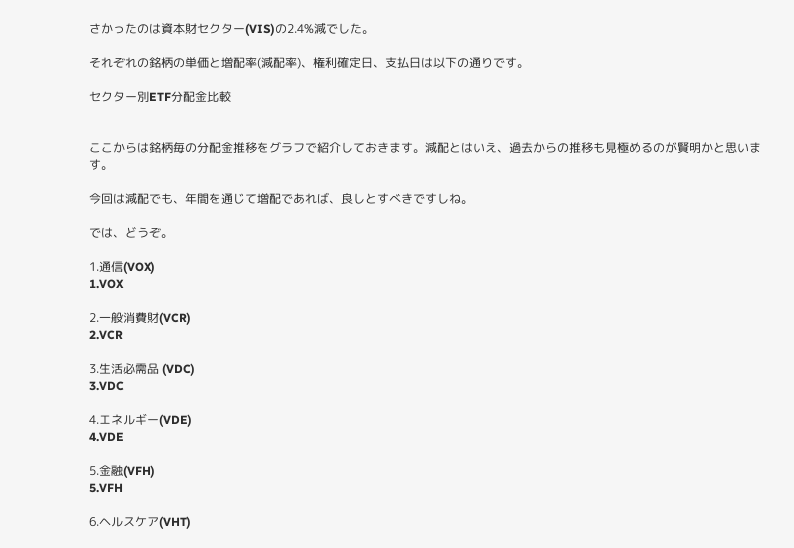さかったのは資本財セクター(VIS)の2.4%減でした。

それぞれの銘柄の単価と増配率(減配率)、権利確定日、支払日は以下の通りです。

セクター別ETF分配金比較


ここからは銘柄毎の分配金推移をグラフで紹介しておきます。減配とはいえ、過去からの推移も見極めるのが賢明かと思います。

今回は減配でも、年間を通じて増配であれば、良しとすべきですしね。

では、どうぞ。

1.通信(VOX)
1.VOX

2.一般消費財(VCR)
2.VCR

3.生活必需品 (VDC)
3.VDC

4.エネルギー(VDE)
4.VDE

5.金融(VFH)
5.VFH

6.ヘルスケア(VHT)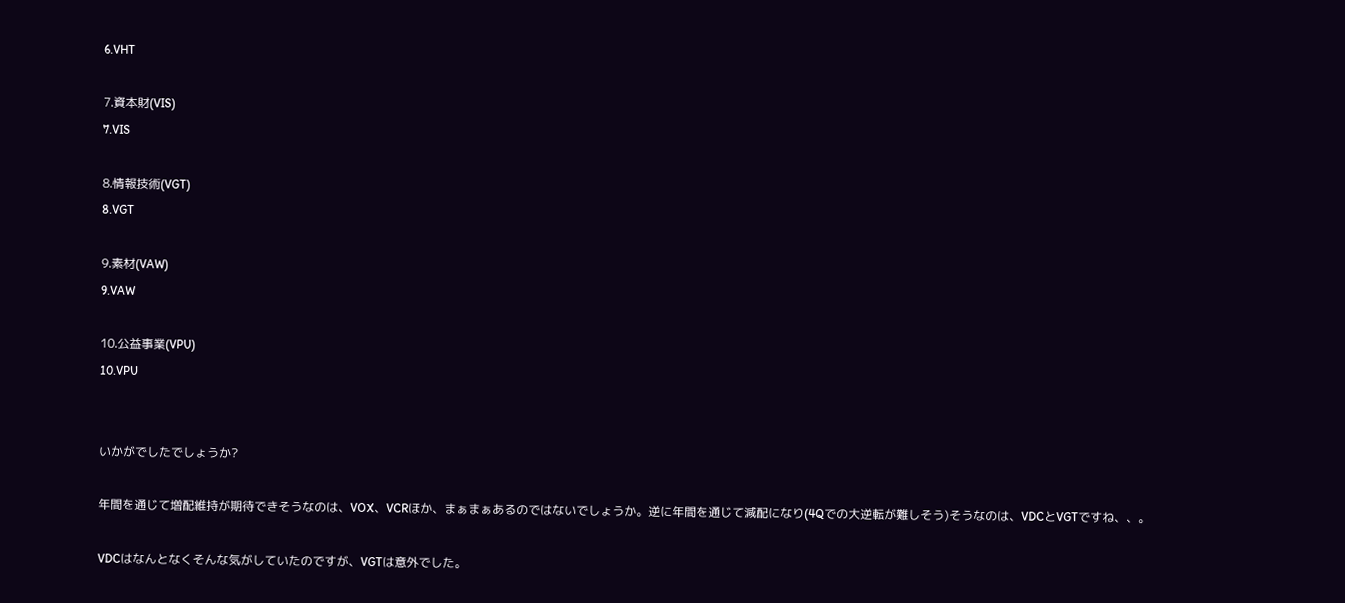6.VHT

7.資本財(VIS)
7.VIS

8.情報技術(VGT)
8.VGT

9.素材(VAW)
9.VAW

10.公益事業(VPU)
10.VPU


いかがでしたでしょうか?

年間を通じて増配維持が期待できそうなのは、VOX、VCRほか、まぁまぁあるのではないでしょうか。逆に年間を通じて減配になり(4Qでの大逆転が難しそう)そうなのは、VDCとVGTですね、、。

VDCはなんとなくそんな気がしていたのですが、VGTは意外でした。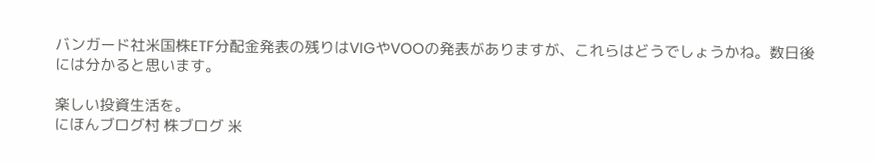バンガード社米国株ETF分配金発表の残りはVIGやVOOの発表がありますが、これらはどうでしょうかね。数日後には分かると思います。

楽しい投資生活を。
にほんブログ村 株ブログ 米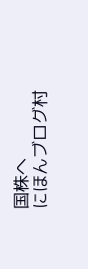国株へ
にほんブログ村